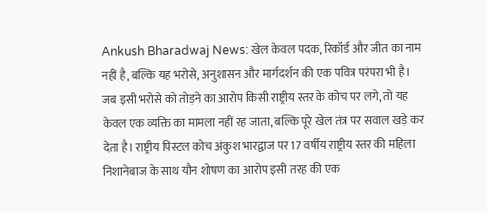Ankush Bharadwaj News: खेल केवल पदक, रिकॉर्ड और जीत का नाम नहीं है, बल्कि यह भरोसे, अनुशासन और मार्गदर्शन की एक पवित्र परंपरा भी है। जब इसी भरोसे को तोड़ने का आरोप किसी राष्ट्रीय स्तर के कोच पर लगे, तो यह केवल एक व्यक्ति का मामला नहीं रह जाता, बल्कि पूरे खेल तंत्र पर सवाल खड़े कर देता है। राष्ट्रीय पिस्टल कोच अंकुश भारद्वाज पर 17 वर्षीय राष्ट्रीय स्तर की महिला निशानेबाज के साथ यौन शोषण का आरोप इसी तरह की एक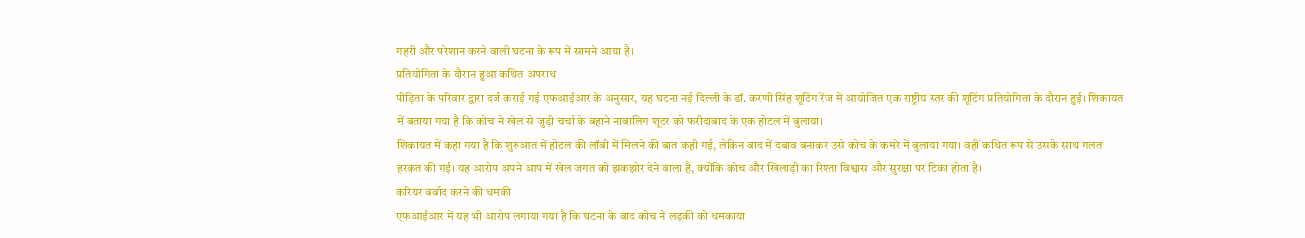गहरी और परेशान करने वाली घटना के रूप में सामने आया है।
प्रतियोगिता के दौरान हुआ कथित अपराध
पीड़िता के परिवार द्वारा दर्ज कराई गई एफआईआर के अनुसार, यह घटना नई दिल्ली के डॉ. करणी सिंह शूटिंग रेंज में आयोजित एक राष्ट्रीय स्तर की शूटिंग प्रतियोगिता के दौरान हुई। शिकायत में बताया गया है कि कोच ने खेल से जुड़ी चर्चा के बहाने नाबालिग शूटर को फरीदाबाद के एक होटल में बुलाया।
शिकायत में कहा गया है कि शुरुआत में होटल की लॉबी में मिलने की बात कही गई, लेकिन बाद में दबाव बनाकर उसे कोच के कमरे में बुलाया गया। वहीं कथित रूप से उसके साथ गलत हरकत की गई। यह आरोप अपने आप में खेल जगत को झकझोर देने वाला है, क्योंकि कोच और खिलाड़ी का रिश्ता विश्वास और सुरक्षा पर टिका होता है।
करियर बर्बाद करने की धमकी
एफआईआर में यह भी आरोप लगाया गया है कि घटना के बाद कोच ने लड़की को धमकाया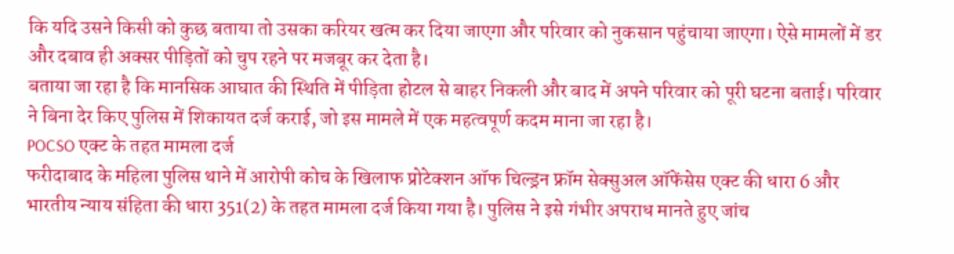कि यदि उसने किसी को कुछ बताया तो उसका करियर खत्म कर दिया जाएगा और परिवार को नुकसान पहुंचाया जाएगा। ऐसे मामलों में डर और दबाव ही अक्सर पीड़ितों को चुप रहने पर मजबूर कर देता है।
बताया जा रहा है कि मानसिक आघात की स्थिति में पीड़िता होटल से बाहर निकली और बाद में अपने परिवार को पूरी घटना बताई। परिवार ने बिना देर किए पुलिस में शिकायत दर्ज कराई, जो इस मामले में एक महत्वपूर्ण कदम माना जा रहा है।
POCSO एक्ट के तहत मामला दर्ज
फरीदाबाद के महिला पुलिस थाने में आरोपी कोच के खिलाफ प्रोटेक्शन ऑफ चिल्ड्रन फ्रॉम सेक्सुअल ऑफेंसेस एक्ट की धारा 6 और भारतीय न्याय संहिता की धारा 351(2) के तहत मामला दर्ज किया गया है। पुलिस ने इसे गंभीर अपराध मानते हुए जांच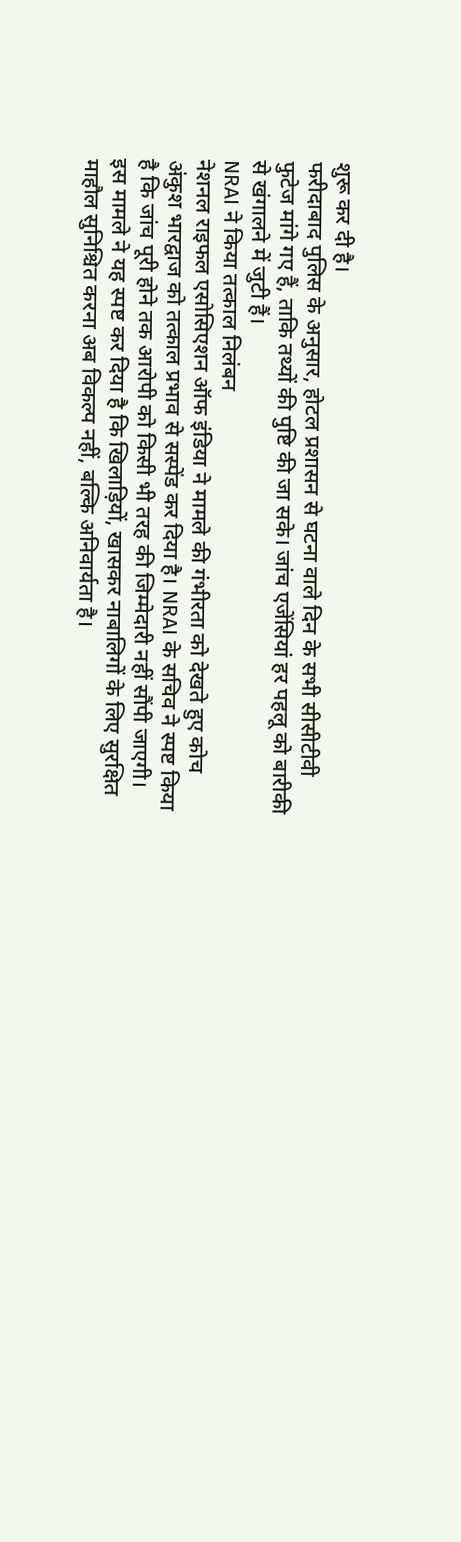शुरू कर दी है।
फरीदाबाद पुलिस के अनुसार, होटल प्रशासन से घटना वाले दिन के सभी सीसीटीवी फुटेज मांगे गए हैं, ताकि तथ्यों की पुष्टि की जा सके। जांच एजेंसियां हर पहलू को बारीकी से खंगालने में जुटी हैं।
NRAI ने किया तत्काल निलंबन
नेशनल राइफल एसोसिएशन ऑफ इंडिया ने मामले की गंभीरता को देखते हुए कोच अंकुश भारद्वाज को तत्काल प्रभाव से सस्पेंड कर दिया है। NRAI के सचिव ने स्पष्ट किया है कि जांच पूरी होने तक आरोपी को किसी भी तरह की जिम्मेदारी नहीं सौंपी जाएगी।
इस मामले ने यह स्पष्ट कर दिया है कि खिलाड़ियों, खासकर नाबालिगों के लिए सुरक्षित माहौल सुनिश्चित करना अब विकल्प नहीं, बल्कि अनिवार्यता है।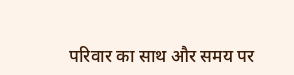परिवार का साथ और समय पर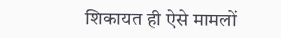शिकायत ही ऐसे मामलों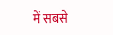में सबसे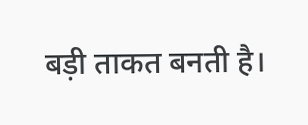बड़ी ताकत बनती है।